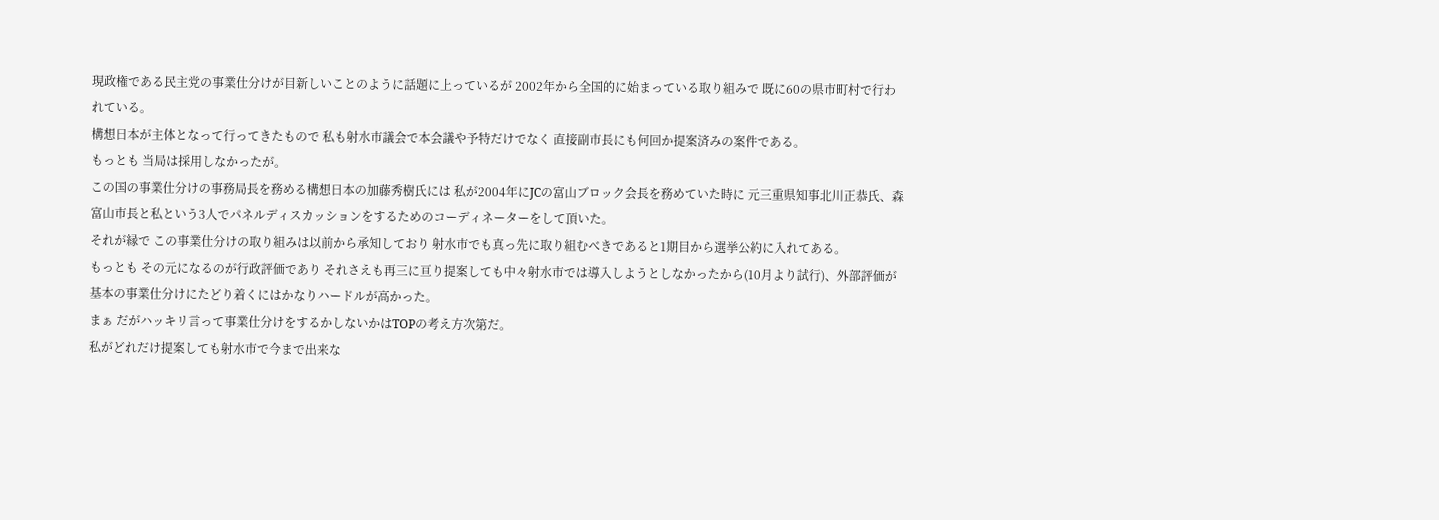現政権である民主党の事業仕分けが目新しいことのように話題に上っているが 2002年から全国的に始まっている取り組みで 既に60の県市町村で行われている。
構想日本が主体となって行ってきたもので 私も射水市議会で本会議や予特だけでなく 直接副市長にも何回か提案済みの案件である。
もっとも 当局は採用しなかったが。
この国の事業仕分けの事務局長を務める構想日本の加藤秀樹氏には 私が2004年にJCの富山ブロック会長を務めていた時に 元三重県知事北川正恭氏、森富山市長と私という3人でパネルディスカッションをするためのコーディネーターをして頂いた。
それが縁で この事業仕分けの取り組みは以前から承知しており 射水市でも真っ先に取り組むべきであると1期目から選挙公約に入れてある。
もっとも その元になるのが行政評価であり それさえも再三に亘り提案しても中々射水市では導入しようとしなかったから(10月より試行)、外部評価が基本の事業仕分けにたどり着くにはかなりハードルが高かった。
まぁ だがハッキリ言って事業仕分けをするかしないかはTOPの考え方次第だ。
私がどれだけ提案しても射水市で今まで出来な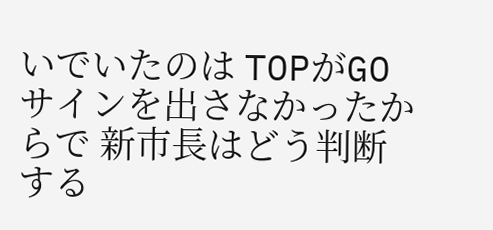いでいたのは TOPがGOサインを出さなかったからで 新市長はどう判断する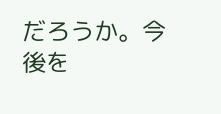だろうか。今後を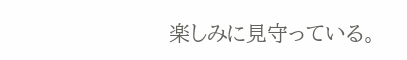楽しみに見守っている。